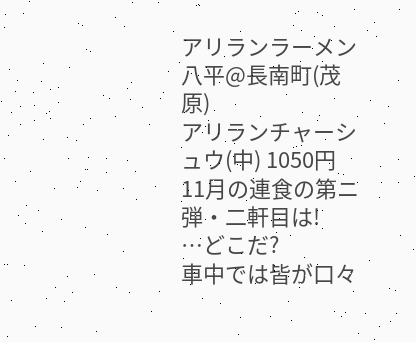アリランラーメン 八平@長南町(茂原)
アリランチャーシュウ(中) 1050円
11月の連食の第ニ弾・二軒目は!
…どこだ?
車中では皆が口々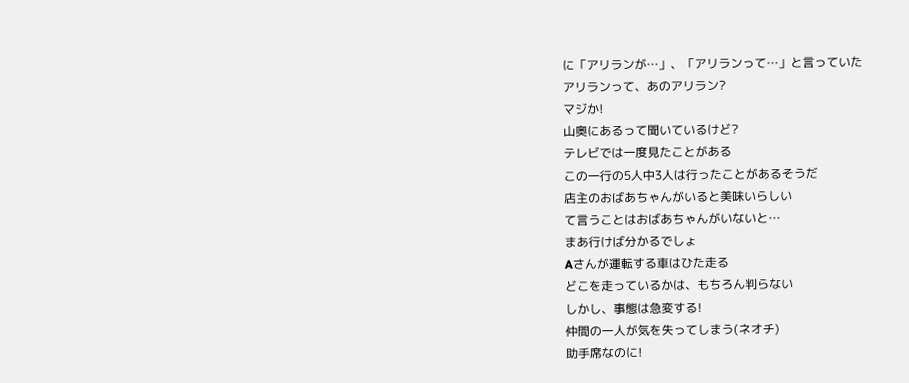に「アリランが…」、「アリランって…」と言っていた
アリランって、あのアリラン?
マジか!
山奥にあるって聞いているけど?
テレビでは一度見たことがある
この一行の5人中3人は行ったことがあるそうだ
店主のおばあちゃんがいると美味いらしい
て言うことはおばあちゃんがいないと…
まあ行けば分かるでしょ
Aさんが運転する車はひた走る
どこを走っているかは、もちろん判らない
しかし、事態は急変する!
仲間の一人が気を失ってしまう(ネオチ)
助手席なのに!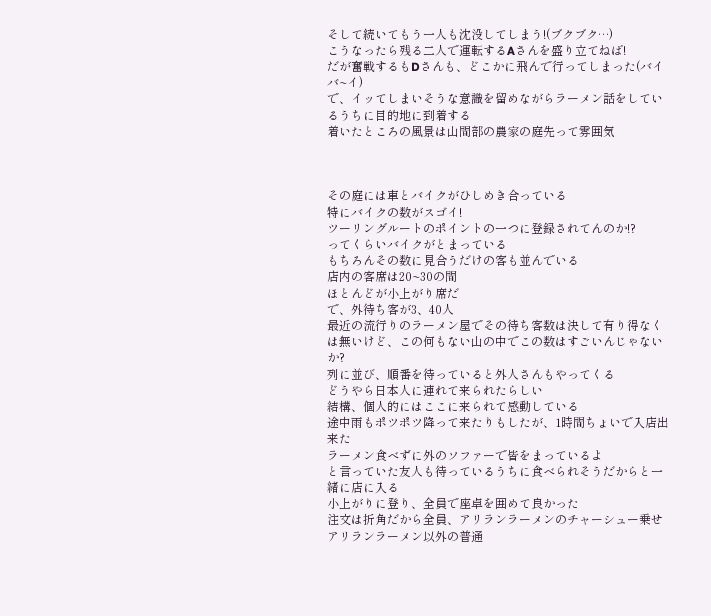そして続いてもう一人も沈没してしまう!(ブクブク…)
こうなったら残る二人で運転するAさんを盛り立てねば!
だが奮戦するもDさんも、どこかに飛んで行ってしまった(バイバ~イ)
で、イッてしまいそうな意識を留めながらラーメン話をしているうちに目的地に到着する
着いたところの風景は山間部の農家の庭先って雰囲気



その庭には車とバイクがひしめき合っている
特にバイクの数がスゴイ!
ツーリングルートのポイントの一つに登録されてんのか!?
ってくらいバイクがとまっている
もちろんその数に見合うだけの客も並んでいる
店内の客席は20~30の間
ほとんどが小上がり席だ
で、外待ち客が3、40人
最近の流行りのラーメン屋でその待ち客数は決して有り得なくは無いけど、この何もない山の中でこの数はすごいんじゃないか?
列に並び、順番を待っていると外人さんもやってくる
どうやら日本人に連れて来られたらしい
結構、個人的にはここに来られて感動している
途中雨もポツポツ降って来たりもしたが、1時間ちょいで入店出来た
ラーメン食べずに外のソファーで皆をまっているよ
と言っていた友人も待っているうちに食べられそうだからと一緒に店に入る
小上がりに登り、全員で座卓を囲めて良かった
注文は折角だから全員、アリランラーメンのチャーシュー乗せ
アリランラーメン以外の普通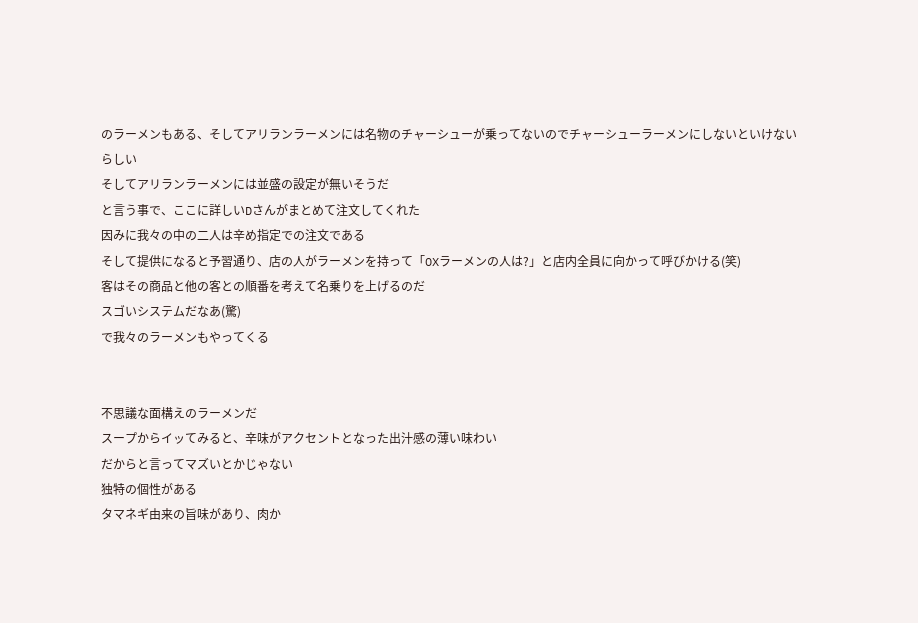のラーメンもある、そしてアリランラーメンには名物のチャーシューが乗ってないのでチャーシューラーメンにしないといけないらしい
そしてアリランラーメンには並盛の設定が無いそうだ
と言う事で、ここに詳しいDさんがまとめて注文してくれた
因みに我々の中の二人は辛め指定での注文である
そして提供になると予習通り、店の人がラーメンを持って「OXラーメンの人は?」と店内全員に向かって呼びかける(笑)
客はその商品と他の客との順番を考えて名乗りを上げるのだ
スゴいシステムだなあ(驚)
で我々のラーメンもやってくる


不思議な面構えのラーメンだ
スープからイッてみると、辛味がアクセントとなった出汁感の薄い味わい
だからと言ってマズいとかじゃない
独特の個性がある
タマネギ由来の旨味があり、肉か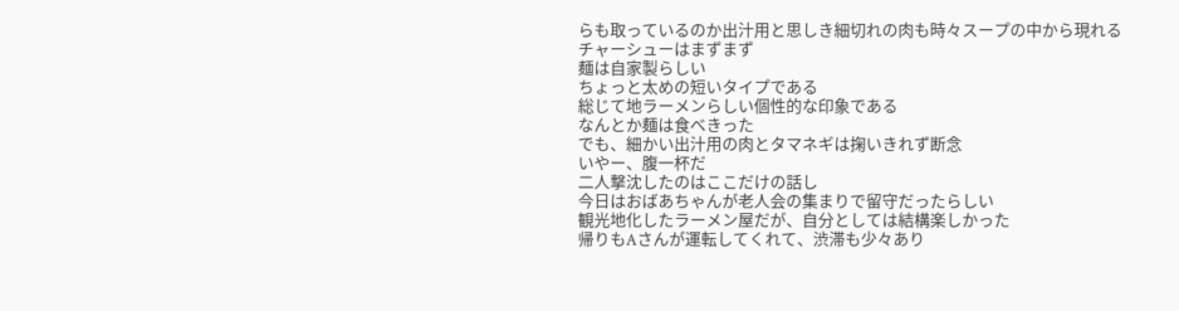らも取っているのか出汁用と思しき細切れの肉も時々スープの中から現れる
チャーシューはまずまず
麺は自家製らしい
ちょっと太めの短いタイプである
総じて地ラーメンらしい個性的な印象である
なんとか麺は食べきった
でも、細かい出汁用の肉とタマネギは掬いきれず断念
いやー、腹一杯だ
二人撃沈したのはここだけの話し
今日はおばあちゃんが老人会の集まりで留守だったらしい
観光地化したラーメン屋だが、自分としては結構楽しかった
帰りもAさんが運転してくれて、渋滞も少々あり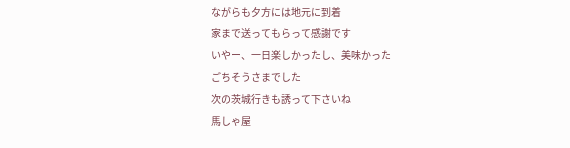ながらも夕方には地元に到着
家まで送ってもらって感謝です
いやー、一日楽しかったし、美味かった
ごちそうさまでした
次の茨城行きも誘って下さいね
馬しゃ屋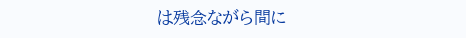は残念ながら間に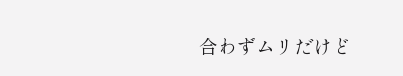合わずムリだけど